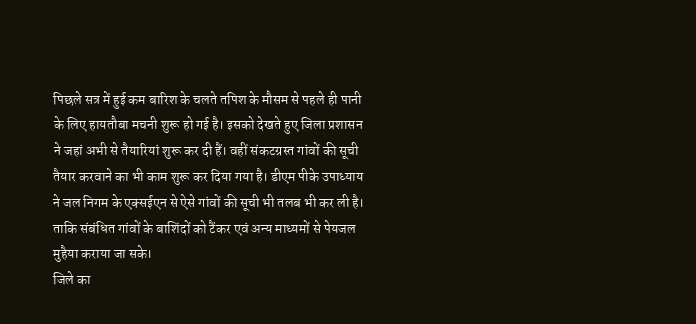पिछले सत्र में हुई कम बारिश के चलते तपिश के मौसम से पहले ही पानी के लिए हायतौबा मचनी शुरू हो गई है। इसको देखते हुए जिला प्रशासन ने जहां अभी से तैयारियां शुरू कर दी हैं। वहीं संकटग्रस्त गांवों की सूची तैयार करवाने का भी काम शुरू कर दिया गया है। डीएम पीके उपाध्याय ने जल निगम के एक्सईएन से ऐसे गांवों की सूची भी तलब भी कर ली है। ताकि संबंधित गांवों के बाशिंदों को टैंकर एवं अन्य माध्यमों से पेयजल मुहैया कराया जा सके।
जिले का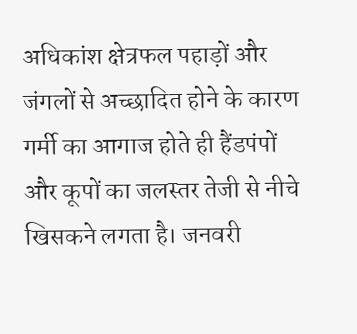अधिकांश क्षेत्रफल पहाड़ों और जंगलों से अच्छादित होने के कारण गर्मी का आगाज होते ही हैंडपंपों और कूपों का जलस्तर तेजी से नीचे खिसकने लगता है। जनवरी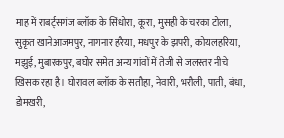माह में राबर्ट्सगंज ब्लॉक के सिंधोरा, कूरा, मुसही के चरका टोला, सुकृत खानेआजमपुर, नागनार हरैया, मधपुर के झपरी, कोयलहरिया, मझुई, मुबारकपुर, बघोर समेत अन्य गांवों में तेजी से जलस्तर नीचे खिसक रहा है। घोरावल ब्लॉक के सतौहा, नेवारी, भरौली, पाती, बंधा, डोमखरी,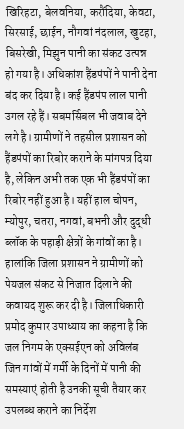खिरिहटा, बेलवनिया, करौंदिया, केवटा, सिरसाई, छाईन, नौगवां नंदलाल, खुटहा, बिसरेखी, मिझुन पानी का संकट उत्पन्न हो गया है। अधिकांश हैंडपंपों ने पानी देना बंद कर दिया है। कई हैंडपंप लाल पानी उगल रहे हैं। सबमर्सिबल भी जवाब देने लगे है। ग्रामीणों ने तहसील प्रशासन को हैंडपंपों का रिबोर कराने के मांगपत्र दिया है, लेकिन अभी तक एक भी हैंडपंपों का रिबोर नहीं हुआ है। यहीं हाल चोपन, म्योपुर, चतरा, नगवां, बभनी और दुद्धी ब्लॉक के पहाड़ी क्षेत्रों के गांवों का है। हालांकि जिला प्रशासन ने ग्रामीणों को पेयजल संकट से निजात दिलाने की कवायद शुरू कर दी है। जिलाधिकारी प्रमोद कुमार उपाध्याय का कहना है कि जल निगम के एक्सईएन को अविलंब जिन गांवों में गर्मी के दिनों में पानी की समस्याएं होती है उनकी सूची तैयार कर उपलब्ध कराने का निर्देश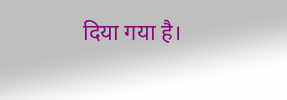दिया गया है।